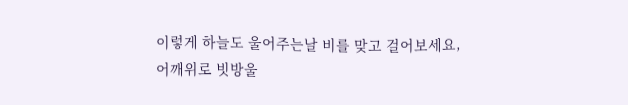이렇게 하늘도 울어주는날 비를 맞고 걸어보세요,
어깨위로 빗방울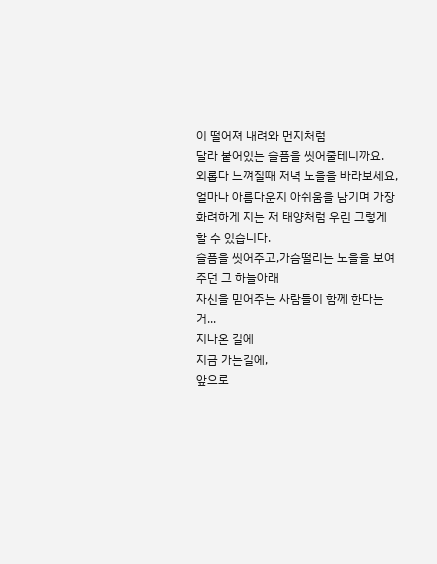이 떨어져 내려와 먼지처럼
달라 붙어있는 슬픔을 씻어줄테니까요.
외롭다 느껴질때 저녁 노을을 바라보세요,
얼마나 아름다운지 아쉬움을 남기며 가장
화려하게 지는 저 태양처럼 우린 그렇게 할 수 있습니다.
슬픔을 씻어주고,가슴떨리는 노을을 보여주던 그 하늘아래
자신을 믿어주는 사람들이 함께 한다는거...
지나온 길에
지금 가는길에,
앞으로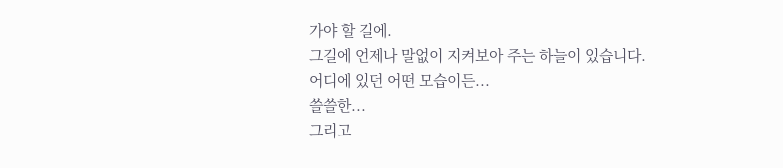가야 할 길에.
그길에 언제나 말없이 지켜보아 주는 하늘이 있습니다.
어디에 있던 어떤 모습이든...
쓸쓸한...
그리고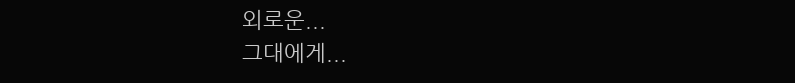외로운...
그대에게...